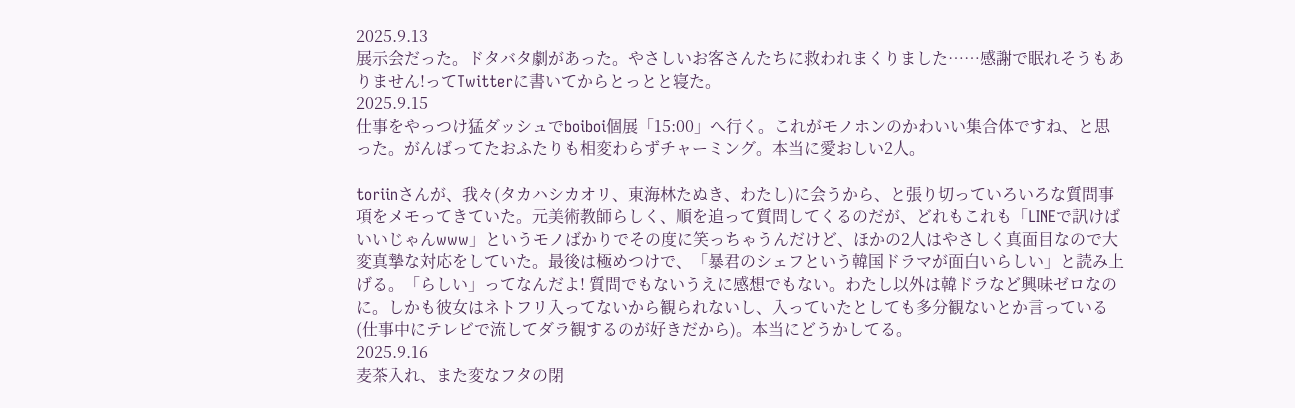2025.9.13
展示会だった。ドタバタ劇があった。やさしいお客さんたちに救われまくりました……感謝で眠れそうもありません!ってTwitterに書いてからとっとと寝た。
2025.9.15
仕事をやっつけ猛ダッシュでboiboi個展「15:00」へ行く。これがモノホンのかわいい集合体ですね、と思った。がんばってたおふたりも相変わらずチャーミング。本当に愛おしい2人。

toriinさんが、我々(タカハシカオリ、東海林たぬき、わたし)に会うから、と張り切っていろいろな質問事項をメモってきていた。元美術教師らしく、順を追って質問してくるのだが、どれもこれも「LINEで訊けばいいじゃんwww」というモノばかりでその度に笑っちゃうんだけど、ほかの2人はやさしく真面目なので大変真摯な対応をしていた。最後は極めつけで、「暴君のシェフという韓国ドラマが面白いらしい」と読み上げる。「らしい」ってなんだよ! 質問でもないうえに感想でもない。わたし以外は韓ドラなど興味ゼロなのに。しかも彼女はネトフリ入ってないから観られないし、入っていたとしても多分観ないとか言っている(仕事中にテレビで流してダラ観するのが好きだから)。本当にどうかしてる。
2025.9.16
麦茶入れ、また変なフタの閉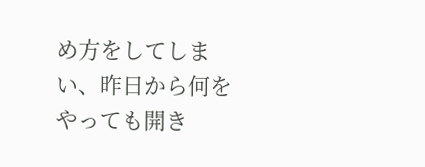め方をしてしまい、昨日から何をやっても開き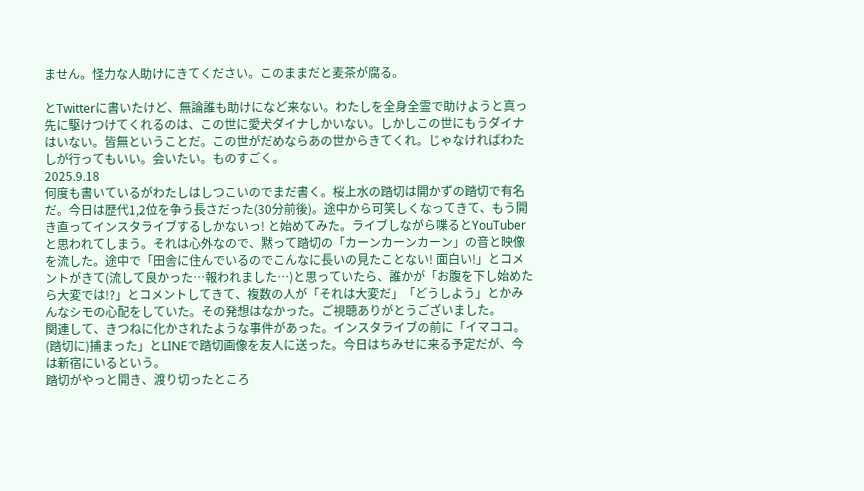ません。怪力な人助けにきてください。このままだと麦茶が腐る。

とTwitterに書いたけど、無論誰も助けになど来ない。わたしを全身全霊で助けようと真っ先に駆けつけてくれるのは、この世に愛犬ダイナしかいない。しかしこの世にもうダイナはいない。皆無ということだ。この世がだめならあの世からきてくれ。じゃなければわたしが行ってもいい。会いたい。ものすごく。
2025.9.18
何度も書いているがわたしはしつこいのでまだ書く。桜上水の踏切は開かずの踏切で有名だ。今日は歴代1,2位を争う長さだった(30分前後)。途中から可笑しくなってきて、もう開き直ってインスタライブするしかないっ! と始めてみた。ライブしながら喋るとYouTuberと思われてしまう。それは心外なので、黙って踏切の「カーンカーンカーン」の音と映像を流した。途中で「田舎に住んでいるのでこんなに長いの見たことない! 面白い!」とコメントがきて(流して良かった…報われました…)と思っていたら、誰かが「お腹を下し始めたら大変では!?」とコメントしてきて、複数の人が「それは大変だ」「どうしよう」とかみんなシモの心配をしていた。その発想はなかった。ご視聴ありがとうございました。
関連して、きつねに化かされたような事件があった。インスタライブの前に「イマココ。(踏切に)捕まった」とLINEで踏切画像を友人に送った。今日はちみせに来る予定だが、今は新宿にいるという。
踏切がやっと開き、渡り切ったところ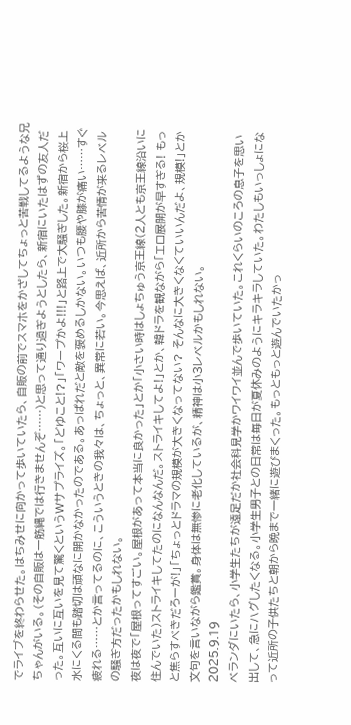でライブを終わらせた。はちみせに向かって歩いていたら、自販の前でスマホをかざしてちょっと苦戦してるような兄ちゃんがいる。(その自販は一筋縄では行きませんぞ……)と思って通り過ぎようとしたら、新宿にいたはずの友人だった。互いに互いを見て驚くというWサプライズ。「どゆこと!?」「ワープかよ!!!」と路上で大騒ぎした。新宿から桜上水にくる間も踏切は頑なに開かなかったのである。あっぱれだと敵を褒めるしかない。いつも腰や膝が痛い……すぐ疲れる……とか言ってるのに、こういうときの我々は、ちょっと、異常に若い。今思えば、近所から苦情が来るレベルの騒ぎ方だったかもしれない。
夜は夜で「屋根ってすごい。屋根があって本当に良かった」とか「小さい時はしょちゅう京王線(2人とも京王線沿いに住んでいた)ストライキしてたのになんなんだ。ストライキしてよ!」とか、韓ドラを観ながら「エロ展開が早すぎる! もっと焦らすべきだろーが!」「ちょっとドラマの規模が大きくなってない? そんなに大きくなくていいんだよ、規模!」とか文句を言いながら鑑賞。身体は無惨に老化しているが、精神は小3レベルかもしれない。
2025.9.19
ベランダにいたら、小学生たちが遠足だか社会科見学かワイワイ並んで歩いていた。これくらいのころの息子を思い出して、急にハグしたくなる。小学生男子との日常は毎日が夏休みのようにキラキラしていた。わたしもいっしょになって近所の子供たちと朝から晩まで一緒に遊びまくった。もっともっと遊んでいたかっ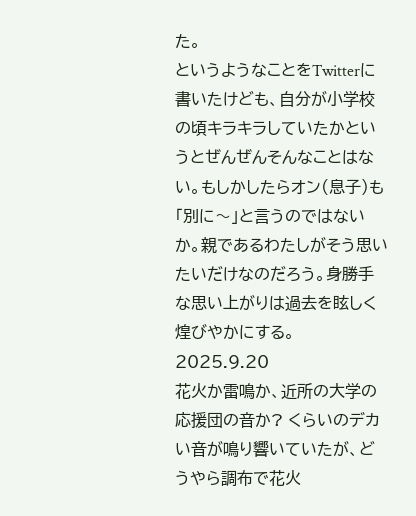た。
というようなことをTwitterに書いたけども、自分が小学校の頃キラキラしていたかというとぜんぜんそんなことはない。もしかしたらオン(息子)も「別に〜」と言うのではないか。親であるわたしがそう思いたいだけなのだろう。身勝手な思い上がりは過去を眩しく煌びやかにする。
2025.9.20
花火か雷鳴か、近所の大学の応援団の音か? くらいのデカい音が鳴り響いていたが、どうやら調布で花火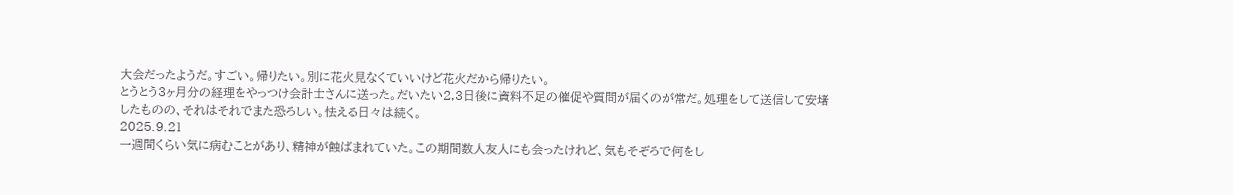大会だったようだ。すごい。帰りたい。別に花火見なくていいけど花火だから帰りたい。
とうとう3ヶ月分の経理をやっつけ会計士さんに送った。だいたい2,3日後に資料不足の催促や質問が届くのが常だ。処理をして送信して安堵したものの、それはそれでまた恐ろしい。怯える日々は続く。
2025.9.21
一週間くらい気に病むことがあり、精神が蝕ばまれていた。この期間数人友人にも会ったけれど、気もそぞろで何をし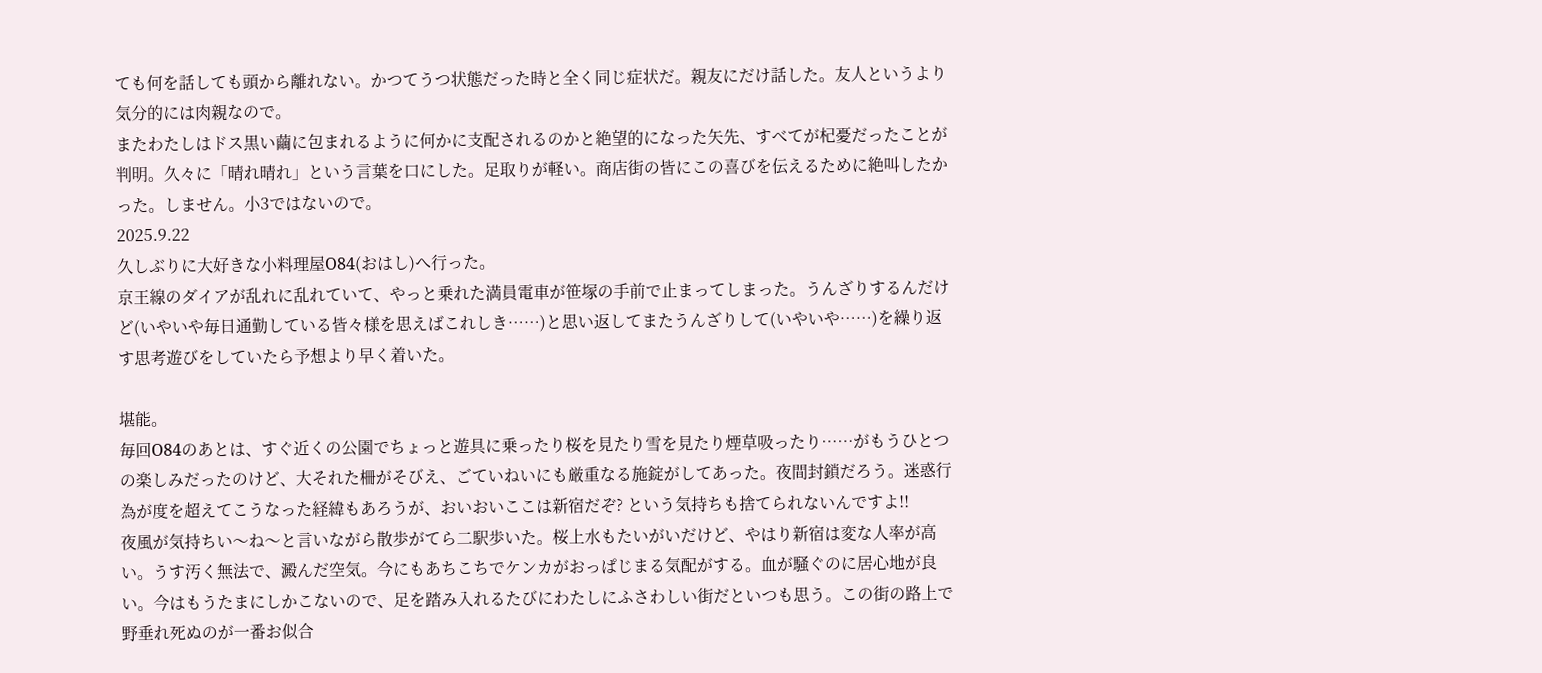ても何を話しても頭から離れない。かつてうつ状態だった時と全く同じ症状だ。親友にだけ話した。友人というより気分的には肉親なので。
またわたしはドス黒い繭に包まれるように何かに支配されるのかと絶望的になった矢先、すべてが杞憂だったことが判明。久々に「晴れ晴れ」という言葉を口にした。足取りが軽い。商店街の皆にこの喜びを伝えるために絶叫したかった。しません。小3ではないので。
2025.9.22
久しぶりに大好きな小料理屋O84(おはし)へ行った。
京王線のダイアが乱れに乱れていて、やっと乗れた満員電車が笹塚の手前で止まってしまった。うんざりするんだけど(いやいや毎日通勤している皆々様を思えばこれしき……)と思い返してまたうんざりして(いやいや……)を繰り返す思考遊びをしていたら予想より早く着いた。

堪能。
毎回O84のあとは、すぐ近くの公園でちょっと遊具に乗ったり桜を見たり雪を見たり煙草吸ったり……がもうひとつの楽しみだったのけど、大それた柵がそびえ、ごていねいにも厳重なる施錠がしてあった。夜間封鎖だろう。迷惑行為が度を超えてこうなった経緯もあろうが、おいおいここは新宿だぞ? という気持ちも捨てられないんですよ!!
夜風が気持ちい〜ね〜と言いながら散歩がてら二駅歩いた。桜上水もたいがいだけど、やはり新宿は変な人率が高い。うす汚く無法で、澱んだ空気。今にもあちこちでケンカがおっぱじまる気配がする。血が騒ぐのに居心地が良い。今はもうたまにしかこないので、足を踏み入れるたびにわたしにふさわしい街だといつも思う。この街の路上で野垂れ死ぬのが一番お似合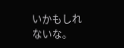いかもしれないな。